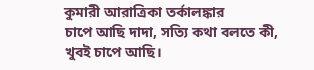কুমারী আরাত্রিকা তর্কালঙ্কার
চাপে আছি দাদা, সত্যি কথা বলতে কী, খুবই চাপে আছি।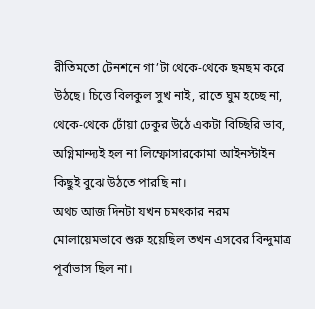রীতিমতো টেনশনে গা’টা থেকে-থেকে ছমছম করে উঠছে। চিত্তে বিলকুল সুখ নাই, রাতে ঘুম হচ্ছে না, থেকে-থেকে ঢোঁয়া ঢেকুর উঠে একটা বিচ্ছিরি ভাব, অগ্নিমান্দ্যই হল না লিম্ফোসারকোমা আইনস্টাইন কিছুই বুঝে উঠতে পারছি না।
অথচ আজ দিনটা যখন চমৎকার নরম মোলায়েমভাবে শুরু হয়েছিল তখন এসবের বিন্দুমাত্র পূর্বাভাস ছিল না।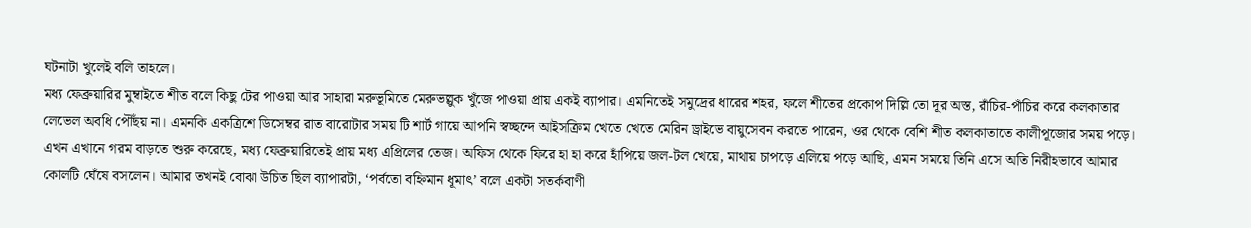ঘটনাটা খুলেই বলি তাহলে।
মধ্য ফেব্রুয়ারির মুম্বাইতে শীত বলে কিছু টের পাওয়া আর সাহারা মরুভূমিতে মেরুভল্লুক খুঁজে পাওয়া প্রায় একই ব্যাপার। এমনিতেই সমুদ্রের ধারের শহর, ফলে শীতের প্রকোপ দিল্লি তো দূর অস্ত, রাঁচির-পাঁচির করে কলকাতার লেভেল অবধি পৌঁছয় না। এমনকি একত্রিশে ডিসেম্বর রাত বারোটার সময় টি শার্ট গায়ে আপনি স্বচ্ছন্দে আইসক্রিম খেতে খেতে মেরিন ড্রাইভে বায়ুসেবন করতে পারেন, ওর থেকে বেশি শীত কলকাতাতে কালীপূজোর সময় পড়ে।
এখন এখানে গরম বাড়তে শুরু করেছে, মধ্য ফেব্রুয়ারিতেই প্রায় মধ্য এপ্রিলের তেজ। অফিস থেকে ফিরে হা হা করে হাঁপিয়ে জল-টল খেয়ে, মাথায় চাপড়ে এলিয়ে পড়ে আছি, এমন সময়ে তিনি এসে অতি নিরীহভাবে আমার কোলটি ঘেঁষে বসলেন। আমার তখনই বোঝা উচিত ছিল ব্যাপারটা, ‘পর্বতো বহ্নিমান ধূমাৎ’ বলে একটা সতর্কবাণী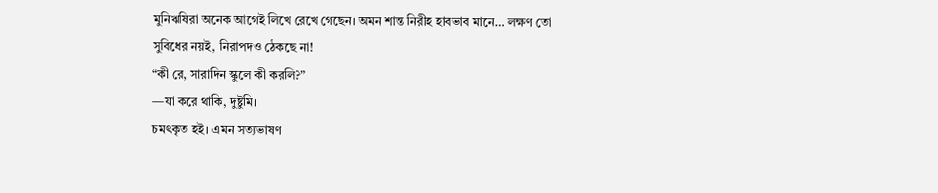মুনিঋষিরা অনেক আগেই লিখে রেখে গেছেন। অমন শান্ত নিরীহ হাবভাব মানে… লক্ষণ তো সুবিধের নয়ই, নিরাপদও ঠেকছে না!
“কী রে, সারাদিন স্কুলে কী করলি?”
—যা করে থাকি, দুষ্টুমি।
চমৎকৃত হই। এমন সত্যভাষণ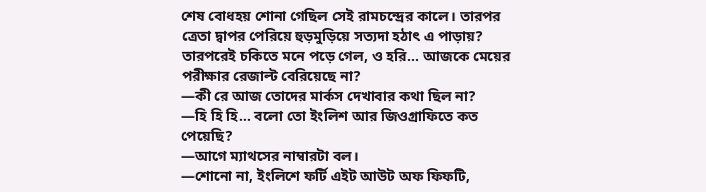শেষ বোধহয় শোনা গেছিল সেই রামচন্দ্রের কালে। তারপর ত্রেতা দ্বাপর পেরিয়ে হুড়মুড়িয়ে সত্যদা হঠাৎ এ পাড়ায়? তারপরেই চকিতে মনে পড়ে গেল, ও হরি… আজকে মেয়ের পরীক্ষার রেজাল্ট বেরিয়েছে না?
—কী রে আজ তোদের মার্কস দেখাবার কথা ছিল না?
—হি হি হি… বলো তো ইংলিশ আর জিওগ্রাফিতে কত পেয়েছি?
—আগে ম্যাথসের নাম্বারটা বল।
—শোনো না, ইংলিশে ফর্টি এইট আউট অফ ফিফটি,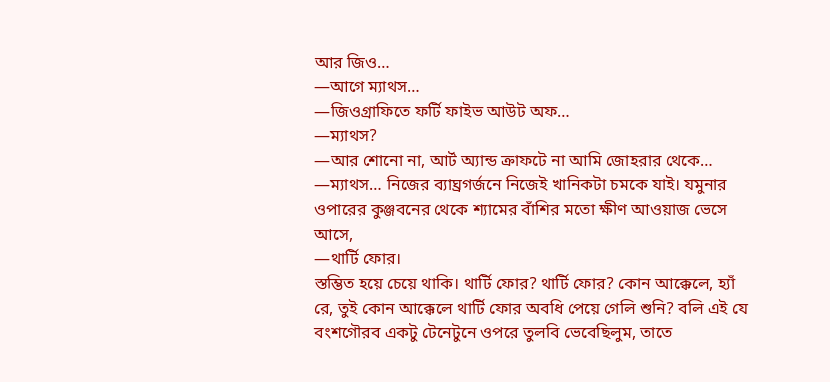আর জিও…
—আগে ম্যাথস…
—জিওগ্রাফিতে ফর্টি ফাইভ আউট অফ…
—ম্যাথস?
—আর শোনো না, আর্ট অ্যান্ড ক্রাফটে না আমি জোহরার থেকে…
—ম্যাথস… নিজের ব্যাঘ্রগর্জনে নিজেই খানিকটা চমকে যাই। যমুনার ওপারের কুঞ্জবনের থেকে শ্যামের বাঁশির মতো ক্ষীণ আওয়াজ ভেসে আসে,
—থার্টি ফোর।
স্তম্ভিত হয়ে চেয়ে থাকি। থার্টি ফোর? থার্টি ফোর? কোন আক্কেলে, হ্যাঁ রে, তুই কোন আক্কেলে থার্টি ফোর অবধি পেয়ে গেলি শুনি? বলি এই যে বংশগৌরব একটু টেনেটুনে ওপরে তুলবি ভেবেছিলুম, তাতে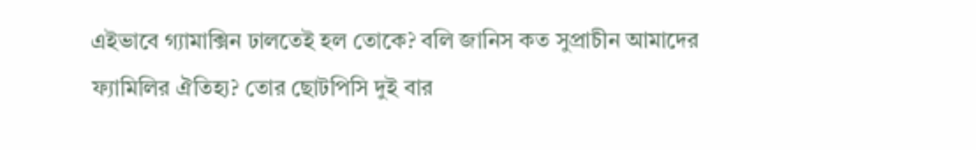এইভাবে গ্যামাক্সিন ঢালতেই হল তোকে? বলি জানিস কত সুপ্রাচীন আমাদের ফ্যামিলির ঐতিহ্য? তোর ছোটপিসি দুই বার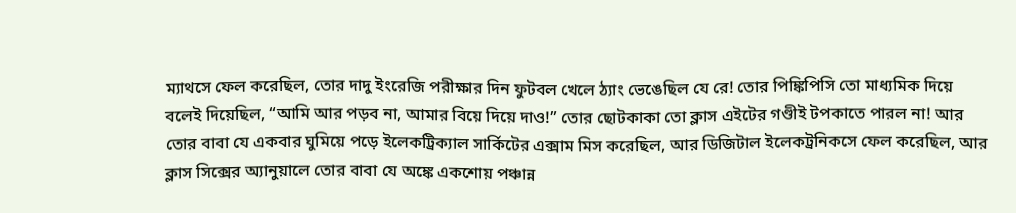ম্যাথসে ফেল করেছিল, তোর দাদু ইংরেজি পরীক্ষার দিন ফুটবল খেলে ঠ্যাং ভেঙেছিল যে রে! তোর পিঙ্কিপিসি তো মাধ্যমিক দিয়ে বলেই দিয়েছিল, “আমি আর পড়ব না, আমার বিয়ে দিয়ে দাও!” তোর ছোটকাকা তো ক্লাস এইটের গণ্ডীই টপকাতে পারল না! আর তোর বাবা যে একবার ঘুমিয়ে পড়ে ইলেকট্রিক্যাল সার্কিটের এক্সাম মিস করেছিল, আর ডিজিটাল ইলেকট্রনিকসে ফেল করেছিল, আর ক্লাস সিক্সের অ্যানুয়ালে তোর বাবা যে অঙ্কে একশোয় পঞ্চান্ন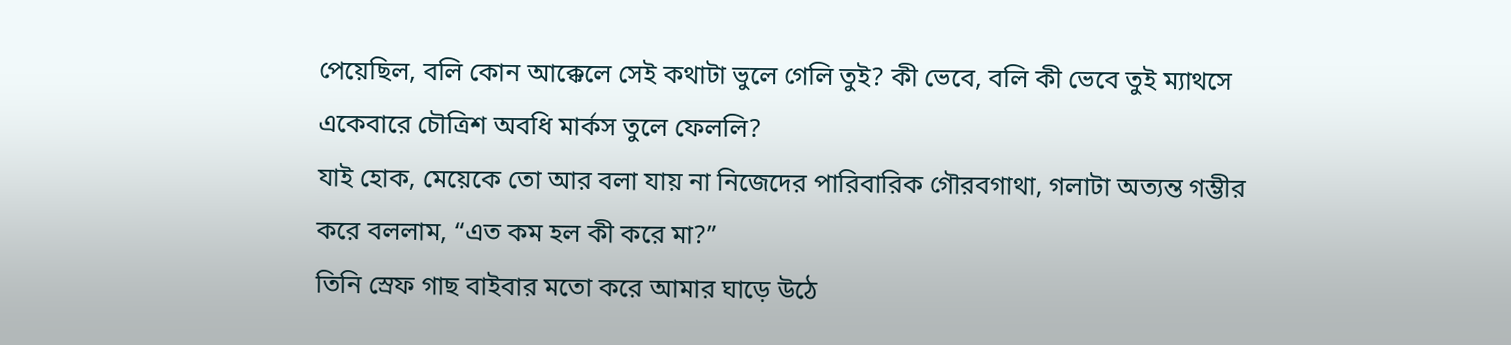পেয়েছিল, বলি কোন আক্কেলে সেই কথাটা ভুলে গেলি তুই? কী ভেবে, বলি কী ভেবে তুই ম্যাথসে একেবারে চৌত্রিশ অবধি মার্কস তুলে ফেললি?
যাই হোক, মেয়েকে তো আর বলা যায় না নিজেদের পারিবারিক গৌরবগাথা, গলাটা অত্যন্ত গম্ভীর করে বললাম, “এত কম হল কী করে মা?”
তিনি স্রেফ গাছ বাইবার মতো করে আমার ঘাড়ে উঠে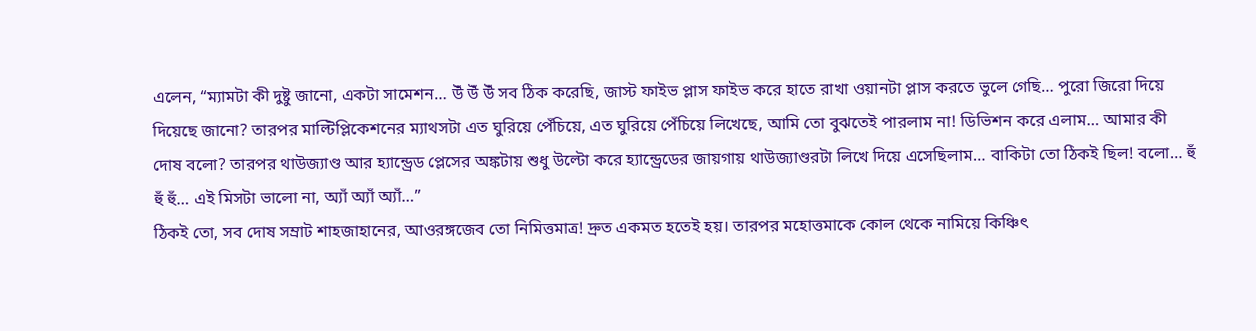এলেন, “ম্যামটা কী দুষ্টু জানো, একটা সামেশন… উঁ উঁ উঁ সব ঠিক করেছি, জাস্ট ফাইভ প্লাস ফাইভ করে হাতে রাখা ওয়ানটা প্লাস করতে ভুলে গেছি… পুরো জিরো দিয়ে দিয়েছে জানো? তারপর মাল্টিপ্লিকেশনের ম্যাথসটা এত ঘুরিয়ে পেঁচিয়ে, এত ঘুরিয়ে পেঁচিয়ে লিখেছে, আমি তো বুঝতেই পারলাম না! ডিভিশন করে এলাম… আমার কী দোষ বলো? তারপর থাউজ্যাণ্ড আর হ্যান্ড্রেড প্লেসের অঙ্কটায় শুধু উল্টো করে হ্যান্ড্রেডের জায়গায় থাউজ্যাণ্ডরটা লিখে দিয়ে এসেছিলাম… বাকিটা তো ঠিকই ছিল! বলো… হুঁ হুঁ হুঁ… এই মিসটা ভালো না, অ্যাঁ অ্যাঁ অ্যাঁ…”
ঠিকই তো, সব দোষ সম্রাট শাহজাহানের, আওরঙ্গজেব তো নিমিত্তমাত্র! দ্রুত একমত হতেই হয়। তারপর মহোত্তমাকে কোল থেকে নামিয়ে কিঞ্চিৎ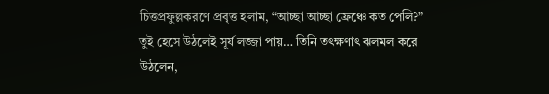চিত্তপ্রফুল্লকরণে প্রবৃত্ত হলাম, “আচ্ছা আচ্ছা ফ্রেঞ্চে কত পেলি?”
তুই হেসে উঠলেই সূর্য লজ্জা পায়… তিনি তৎক্ষণাৎ ঝলমল করে উঠলেন,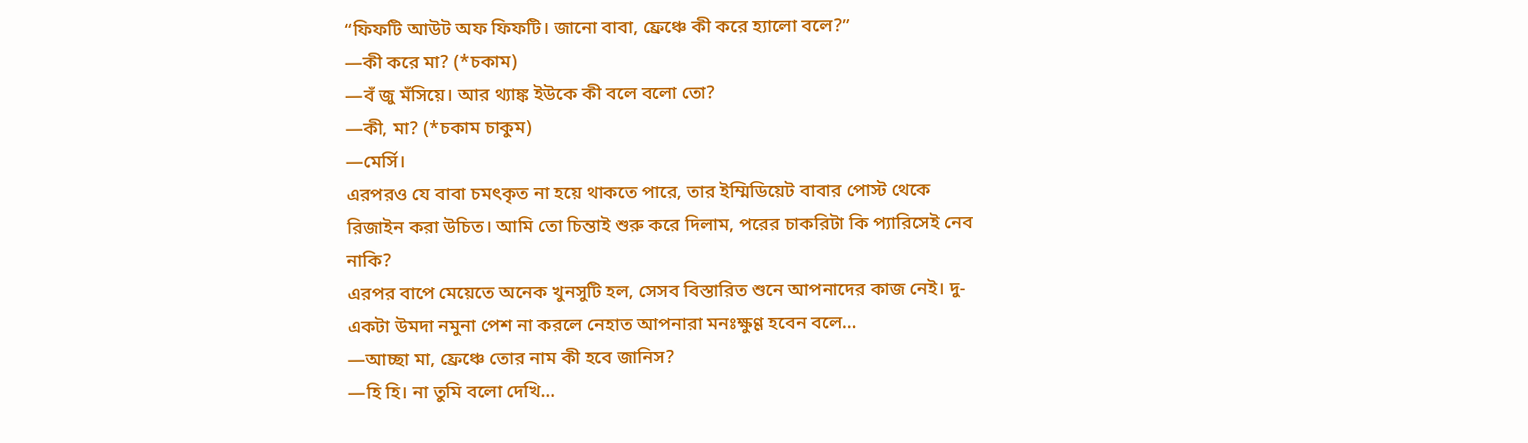“ফিফটি আউট অফ ফিফটি। জানো বাবা, ফ্রেঞ্চে কী করে হ্যালো বলে?”
—কী করে মা? (*চকাম)
—বঁ জু মঁসিয়ে। আর থ্যাঙ্ক ইউকে কী বলে বলো তো?
—কী, মা? (*চকাম চাকুম)
—মের্সি।
এরপরও যে বাবা চমৎকৃত না হয়ে থাকতে পারে, তার ইম্মিডিয়েট বাবার পোস্ট থেকে রিজাইন করা উচিত। আমি তো চিন্তাই শুরু করে দিলাম, পরের চাকরিটা কি প্যারিসেই নেব নাকি?
এরপর বাপে মেয়েতে অনেক খুনসুটি হল, সেসব বিস্তারিত শুনে আপনাদের কাজ নেই। দু-একটা উমদা নমুনা পেশ না করলে নেহাত আপনারা মনঃক্ষুণ্ণ হবেন বলে…
—আচ্ছা মা, ফ্রেঞ্চে তোর নাম কী হবে জানিস?
—হি হি। না তুমি বলো দেখি…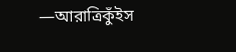—আরাত্রিকুঁইস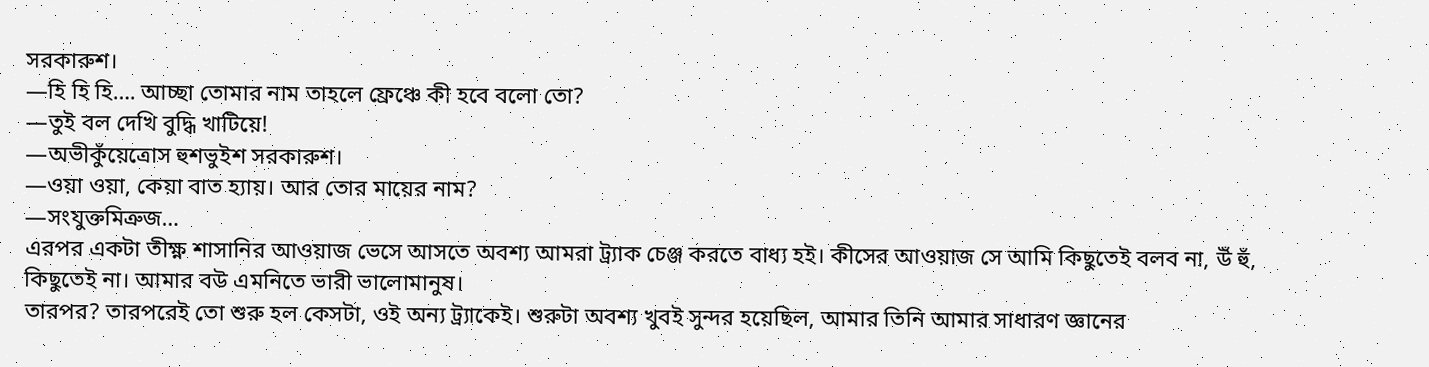সরকারুশ।
—হি হি হি…. আচ্ছা তোমার নাম তাহলে ফ্রেঞ্চে কী হবে বলো তো?
—তুই বল দেখি বুদ্ধি খাটিয়ে!
—অভীকুঁয়েত্রোস হুশভুইশ সরকারুশ।
—ওয়া ওয়া, কেয়া বাত হ্যায়। আর তোর মায়ের নাম?
—সংযুক্তমিত্রুজ…
এরপর একটা তীক্ষ্ণ শাসানির আওয়াজ ভেসে আসতে অবশ্য আমরা ট্র্যাক চেঞ্জ করতে বাধ্য হই। কীসের আওয়াজ সে আমি কিছুতেই বলব না, উঁ হুঁ, কিছুতেই না। আমার বউ এমনিতে ভারী ভালোমানুষ।
তারপর? তারপরেই তো শুরু হল কেসটা, ওই অন্য ট্র্যাকেই। শুরুটা অবশ্য খুবই সুন্দর হয়েছিল, আমার তিনি আমার সাধারণ জ্ঞানের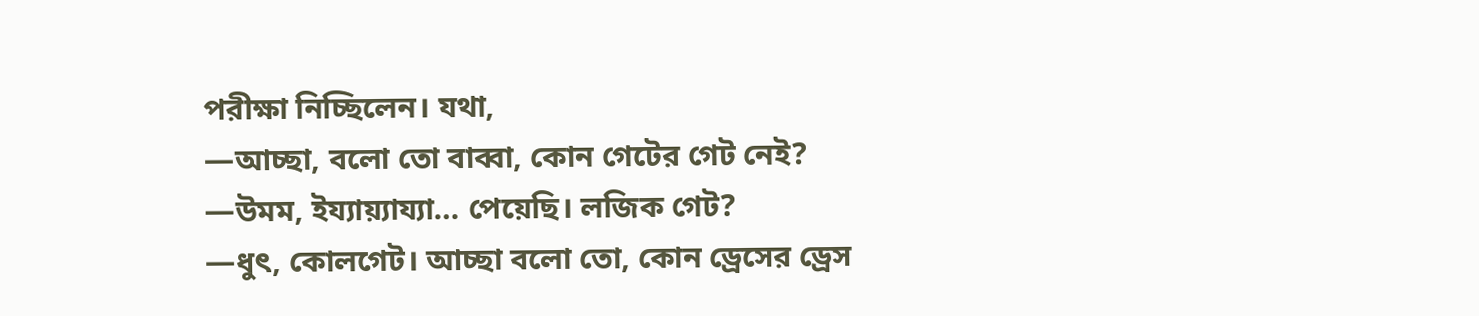পরীক্ষা নিচ্ছিলেন। যথা,
—আচ্ছা, বলো তো বাব্বা, কোন গেটের গেট নেই?
—উমম, ইয্যায়্যায্যা… পেয়েছি। লজিক গেট?
—ধুৎ, কোলগেট। আচ্ছা বলো তো, কোন ড্রেসের ড্রেস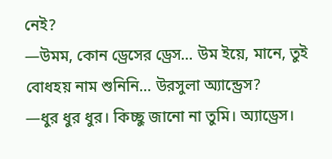নেই?
—উমম, কোন ড্রেসের ড্রেস… উম ইয়ে, মানে, তুই বোধহয় নাম শুনিনি… উরসুলা অ্যান্ড্রেস?
—ধুর ধুর ধুর। কিচ্ছু জানো না তুমি। অ্যাড্রেস।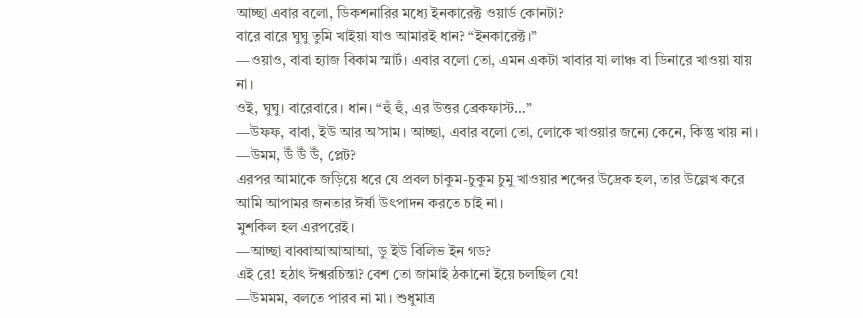আচ্ছা এবার বলো, ডিকশনারির মধ্যে ইনকারেক্ট ওয়ার্ড কোনটা?
বারে বারে ঘুঘু তুমি খাইয়া যাও আমারই ধান? “ইনকারেক্ট।”
—ওয়াও, বাবা হ্যাজ বিকাম স্মার্ট। এবার বলো তো, এমন একটা খাবার যা লাঞ্চ বা ডিনারে খাওয়া যায় না।
ওই, ঘুঘু। বারেবারে। ধান। “হুঁ হুঁ, এর উত্তর ব্রেকফাস্ট…”
—উফফ, বাবা, ইউ আর অ’সাম। আচ্ছা, এবার বলো তো, লোকে খাওয়ার জন্যে কেনে, কিন্তু খায় না।
—উমম, উঁ উঁ উঁ, প্লেট?
এরপর আমাকে জড়িয়ে ধরে যে প্রবল চাকুম-চুকুম চুমু খাওয়ার শব্দের উদ্রেক হল, তার উল্লেখ করে আমি আপামর জনতার ঈর্ষা উৎপাদন করতে চাই না।
মুশকিল হল এরপরেই।
—আচ্ছা বাব্বাআআআআ, ডু ইউ বিলিভ ইন গড?
এই রে! হঠাৎ ঈশ্বরচিন্তা? বেশ তো জামাই ঠকানো ইয়ে চলছিল যে!
—উমমম, বলতে পারব না মা। শুধুমাত্র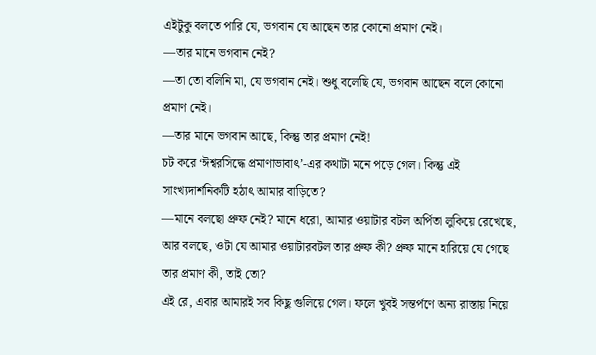এইটুকু বলতে পারি যে, ভগবান যে আছেন তার কোনো প্রমাণ নেই।
—তার মানে ভগবান নেই?
—তা তো বলিনি মা, যে ভগবান নেই। শুধু বলেছি যে, ভগবান আছেন বলে কোনো প্রমাণ নেই।
—তার মানে ভগবান আছে, কিন্তু তার প্রমাণ নেই!
চট করে ‘ঈশ্বরসিদ্ধে প্রমাণাভাবাৎ’-এর কথাটা মনে পড়ে গেল। কিন্তু এই সাংখ্যদার্শনিকটি হঠাৎ আমার বাড়িতে?
—মানে বলছো প্রুফ নেই? মানে ধরো, আমার ওয়াটার বটল অর্পিতা লুকিয়ে রেখেছে, আর বলছে, ওটা যে আমার ওয়াটারবটল তার প্রুফ কী? প্রুফ মানে হারিয়ে যে গেছে তার প্রমাণ কী, তাই তো?
এই রে, এবার আমারই সব কিছু গুলিয়ে গেল। ফলে খুবই সন্তর্পণে অন্য রাস্তায় নিয়ে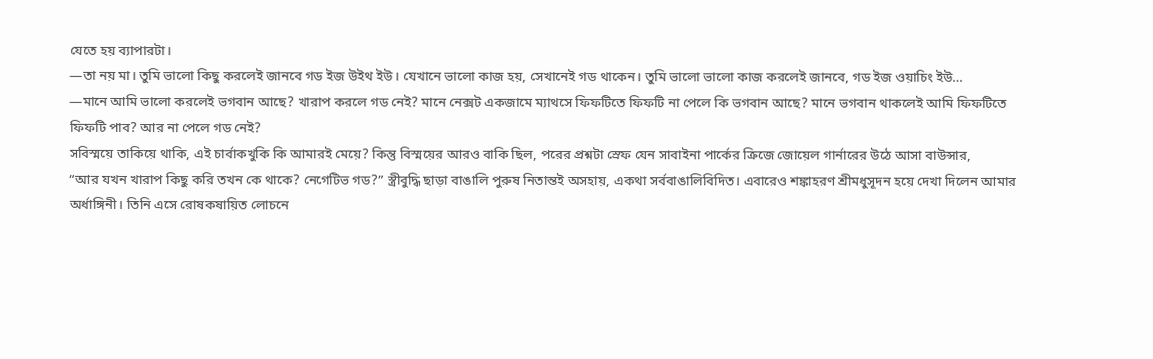যেতে হয় ব্যাপারটা।
—তা নয় মা। তুমি ভালো কিছু করলেই জানবে গড ইজ উইথ ইউ। যেখানে ভালো কাজ হয়, সেখানেই গড থাকেন। তুমি ভালো ভালো কাজ করলেই জানবে, গড ইজ ওয়াচিং ইউ…
—মানে আমি ভালো করলেই ভগবান আছে? খারাপ করলে গড নেই? মানে নেক্সট একজামে ম্যাথসে ফিফটিতে ফিফটি না পেলে কি ভগবান আছে? মানে ভগবান থাকলেই আমি ফিফটিতে ফিফটি পাব? আর না পেলে গড নেই?
সবিস্ময়ে তাকিয়ে থাকি, এই চার্বাকখুকি কি আমারই মেয়ে? কিন্তু বিস্ময়ের আরও বাকি ছিল, পরের প্রশ্নটা স্রেফ যেন সাবাইনা পার্কের ক্রিজে জোয়েল গার্নারের উঠে আসা বাউন্সার,
“আর যখন খারাপ কিছু করি তখন কে থাকে? নেগেটিভ গড?” স্ত্রীবুদ্ধি ছাড়া বাঙালি পুরুষ নিতান্তই অসহায়, একথা সর্ববাঙালিবিদিত। এবারেও শঙ্কাহরণ শ্রীমধুসূদন হয়ে দেখা দিলেন আমার অর্ধাঙ্গিনী। তিনি এসে রোষকষায়িত লোচনে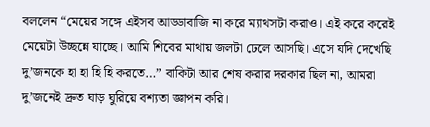বললেন “মেয়ের সঙ্গে এইসব আড্ডাবাজি না করে ম্যাথসটা করাও। এই করে করেই মেয়েটা উচ্ছন্নে যাচ্ছে। আমি শিবের মাথায় জলটা ঢেলে আসছি। এসে যদি দেখেছি দু’জনকে হা হা হি হি করতে…” বাকিটা আর শেষ করার দরকার ছিল না, আমরা দু’জনেই দ্রুত ঘাড় ঘুরিয়ে বশ্যতা জ্ঞাপন করি।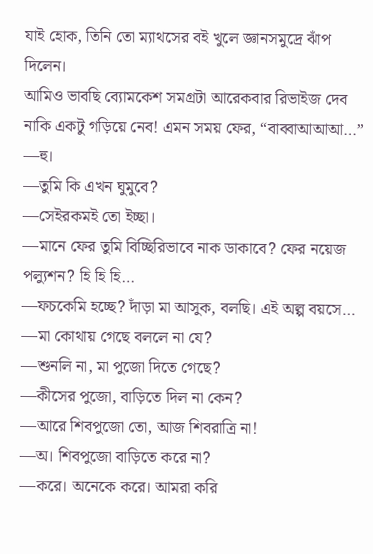যাই হোক, তিনি তো ম্যাথসের বই খুলে জ্ঞানসমুদ্রে ঝাঁপ দিলেন।
আমিও ভাবছি ব্যোমকেশ সমগ্রটা আরেকবার রিভাইজ দেব নাকি একটু গড়িয়ে নেব! এমন সময় ফের, “বাব্বাআআআ…”
—হু।
—তুমি কি এখন ঘুমুবে?
—সেইরকমই তো ইচ্ছা।
—মানে ফের তুমি বিচ্ছিরিভাবে নাক ডাকাবে? ফের নয়েজ পল্যুশন? হি হি হি…
—ফচকেমি হচ্ছে? দাঁড়া মা আসুক, বলছি। এই অল্প বয়সে…
—মা কোথায় গেছে বললে না যে?
—শুনলি না, মা পুজো দিতে গেছে?
—কীসের পুজো, বাড়িতে দিল না কেন?
—আরে শিবপুজো তো, আজ শিবরাত্রি না!
—অ। শিবপুজো বাড়িতে করে না?
—করে। অনেকে করে। আমরা করি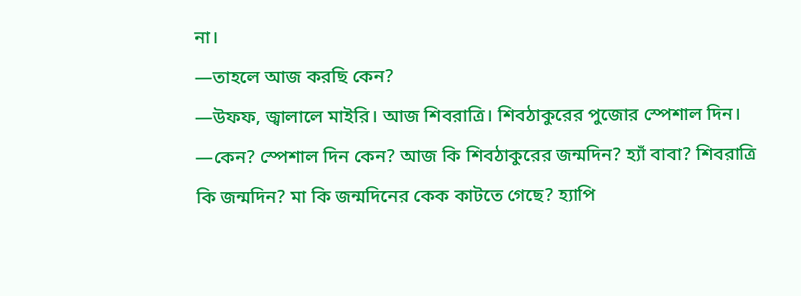না।
—তাহলে আজ করছি কেন?
—উফফ, জ্বালালে মাইরি। আজ শিবরাত্রি। শিবঠাকুরের পুজোর স্পেশাল দিন।
—কেন? স্পেশাল দিন কেন? আজ কি শিবঠাকুরের জন্মদিন? হ্যাঁ বাবা? শিবরাত্রি কি জন্মদিন? মা কি জন্মদিনের কেক কাটতে গেছে? হ্যাপি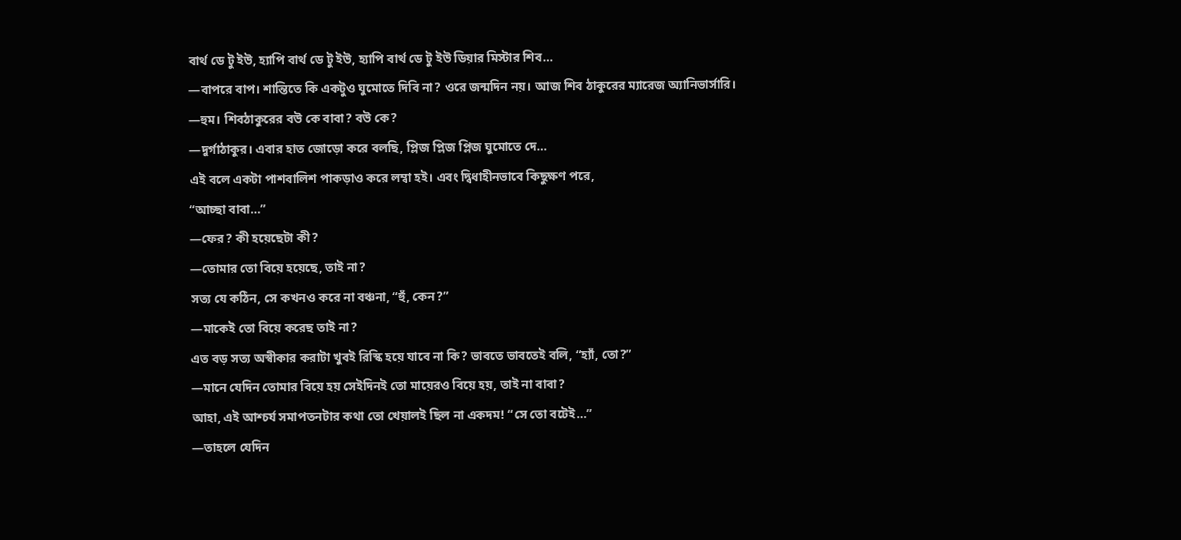বার্থ ডে টু ইউ, হ্যাপি বার্থ ডে টু ইউ, হ্যাপি বার্থ ডে টু ইউ ডিয়ার মিস্টার শিব…
—বাপরে বাপ। শান্তিতে কি একটুও ঘুমোতে দিবি না? ওরে জন্মদিন নয়। আজ শিব ঠাকুরের ম্যারেজ অ্যানিভার্সারি।
—হুম। শিবঠাকুরের বউ কে বাবা? বউ কে?
—দুর্গাঠাকুর। এবার হাত জোড়ো করে বলছি, প্লিজ প্লিজ প্লিজ ঘুমোতে দে…
এই বলে একটা পাশবালিশ পাকড়াও করে লম্বা হই। এবং দ্বিধাহীনভাবে কিছুক্ষণ পরে,
“আচ্ছা বাবা…”
—ফের? কী হয়েছেটা কী?
—তোমার তো বিয়ে হয়েছে, তাই না?
সত্য যে কঠিন, সে কখনও করে না বঞ্চনা, “হুঁ, কেন?”
—মাকেই তো বিয়ে করেছ তাই না?
এত বড় সত্য অস্বীকার করাটা খুবই রিস্কি হয়ে যাবে না কি? ভাবতে ভাবতেই বলি, “হ্যাঁ, তো?”
—মানে যেদিন তোমার বিয়ে হয় সেইদিনই তো মায়েরও বিয়ে হয়, তাই না বাবা?
আহা, এই আশ্চর্য সমাপতনটার কথা তো খেয়ালই ছিল না একদম! “সে তো বটেই…”
—তাহলে যেদিন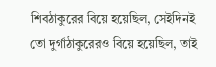শিবঠাকুরের বিয়ে হয়েছিল, সেইদিনই তো দুর্গাঠাকুরেরও বিয়ে হয়েছিল, তাই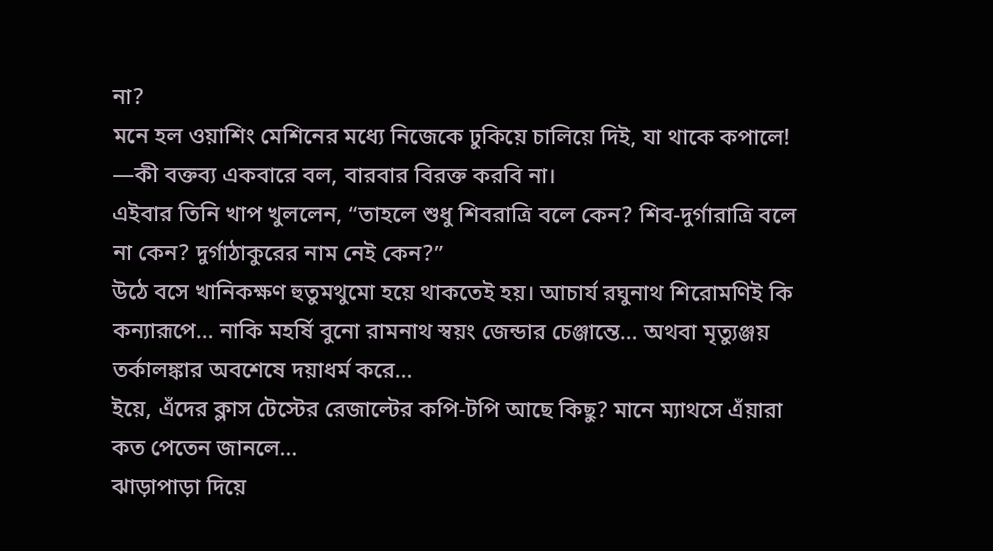না?
মনে হল ওয়াশিং মেশিনের মধ্যে নিজেকে ঢুকিয়ে চালিয়ে দিই, যা থাকে কপালে!
—কী বক্তব্য একবারে বল, বারবার বিরক্ত করবি না।
এইবার তিনি খাপ খুললেন, “তাহলে শুধু শিবরাত্রি বলে কেন? শিব-দুর্গারাত্রি বলে না কেন? দুর্গাঠাকুরের নাম নেই কেন?”
উঠে বসে খানিকক্ষণ হুতুমথুমো হয়ে থাকতেই হয়। আচার্য রঘুনাথ শিরোমণিই কি কন্যারূপে… নাকি মহর্ষি বুনো রামনাথ স্বয়ং জেন্ডার চেঞ্জান্তে… অথবা মৃত্যুঞ্জয় তর্কালঙ্কার অবশেষে দয়াধর্ম করে…
ইয়ে, এঁদের ক্লাস টেস্টের রেজাল্টের কপি-টপি আছে কিছু? মানে ম্যাথসে এঁয়ারা কত পেতেন জানলে…
ঝাড়াপাড়া দিয়ে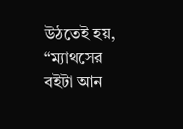উঠতেই হয়, “ম্যাথসের বইটা আন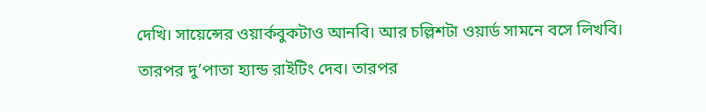দেখি। সায়েন্সের ওয়ার্কবুকটাও আনবি। আর চল্লিশটা ওয়ার্ড সামনে বসে লিখবি। তারপর দু’পাতা হ্যান্ড রাইটিং দেব। তারপর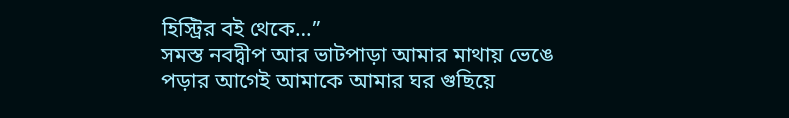হিস্ট্রির বই থেকে…”
সমস্ত নবদ্বীপ আর ভাটপাড়া আমার মাথায় ভেঙে পড়ার আগেই আমাকে আমার ঘর গুছিয়ে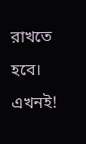রাখতে হবে। এখনই!